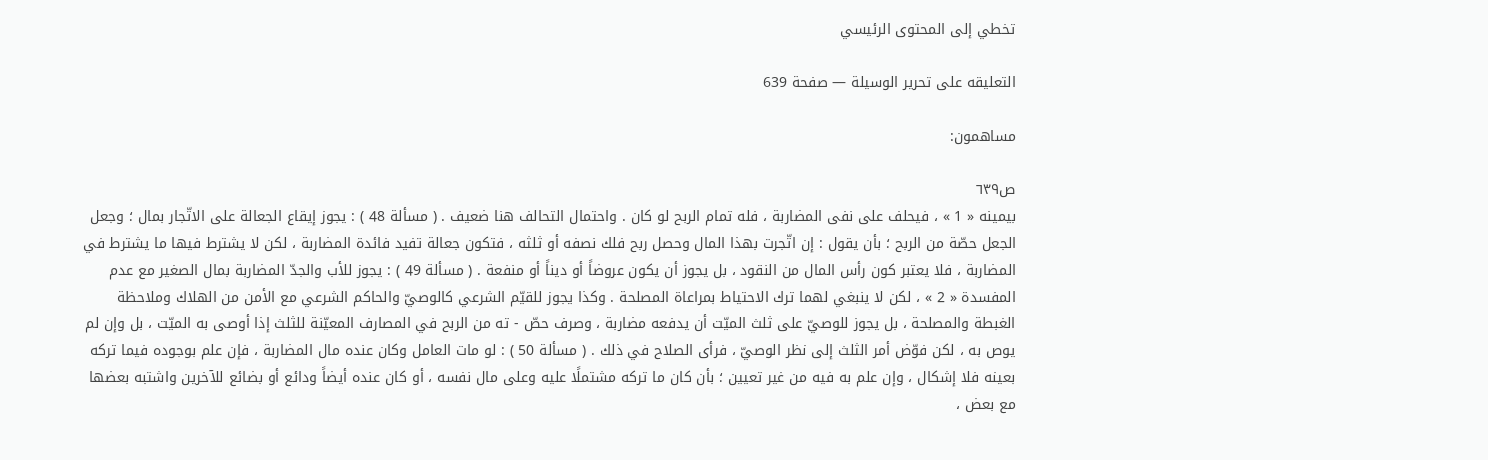تخطي إلى المحتوى الرئيسي

التعليقه على تحرير الوسيلة — صفحة 639

مساهمون:

ص٦٣٩
بيمينه « 1 » ، فيحلف على نفى المضاربة ، فله تمام الربح لو كان . واحتمال التحالف هنا ضعيف . ( مسألة 48 ) : يجوز إيقاع الجعالة على الاتّجار بمال ؛ وجعل الجعل حصّة من الربح ؛ بأن يقول : إن اتّجرت بهذا المال وحصل ربح فلك نصفه أو ثلثه ، فتكون جعالة تفيد فائدة المضاربة ، لكن لا يشترط فيها ما يشترط في المضاربة ، فلا يعتبر كون رأس المال من النقود ، بل يجوز أن يكون عروضاً أو ديناً أو منفعة . ( مسألة 49 ) : يجوز للأب والجدّ المضاربة بمال الصغير مع عدم المفسدة « 2 » ، لكن لا ينبغي لهما ترك الاحتياط بمراعاة المصلحة . وكذا يجوز للقيّم الشرعي كالوصيّ والحاكم الشرعي مع الأمن من الهلاك وملاحظة الغبطة والمصلحة ، بل يجوز للوصيّ على ثلث الميّت أن يدفعه مضاربة ، وصرف حصّ - ته من الربح في المصارف المعيّنة للثلث إذا أوصى به الميّت ، بل وإن لم يوص به ، لكن فوّض أمر الثلث إلى نظر الوصيّ ، فرأى الصلاح في ذلك . ( مسألة 50 ) : لو مات العامل وكان عنده مال المضاربة ، فإن علم بوجوده فيما تركه بعينه فلا إشكال ، وإن علم به فيه من غير تعيين ؛ بأن كان ما تركه مشتملًا عليه وعلى مال نفسه ، أو كان عنده أيضاً ودائع أو بضائع للآخرين واشتبه بعضها مع بعض ،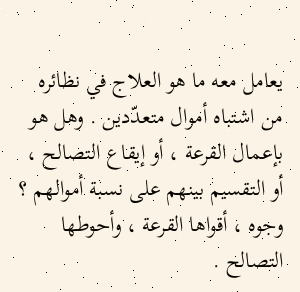يعامل معه ما هو العلاج في نظائره من اشتباه أموال متعدّدين . وهل هو بإعمال القرعة ، أو إيقاع التصالح ، أو التقسيم بينهم على نسبة أموالهم ؟ وجوه ، أقواها القرعة ، وأحوطها التصالح .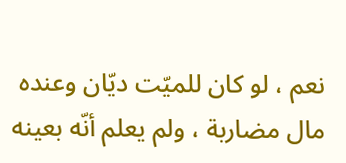نعم ، لو كان للميّت ديّان وعنده مال مضاربة ، ولم يعلم أنّه بعينه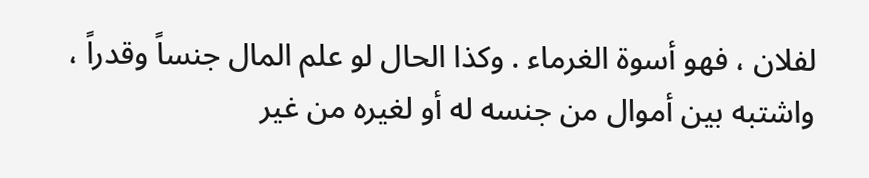لفلان ، فهو أسوة الغرماء . وكذا الحال لو علم المال جنساً وقدراً ، واشتبه بين أموال من جنسه له أو لغيره من غير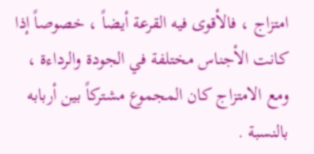امتزاج ، فالأقوى فيه القرعة أيضاً ، خصوصاً إذا كانت الأجناس مختلفة في الجودة والرداءة ، ومع الامتزاج كان المجموع مشتركاً بين أربابه بالنسبة .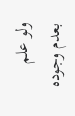ولو علم بعدم وجوده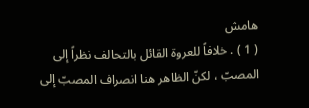هامش
( 1 ) . خلافاً للعروة القائل بالتحالف نظراً إلى المصبّ ، لكنّ الظاهر هنا انصراف المصبّ إلى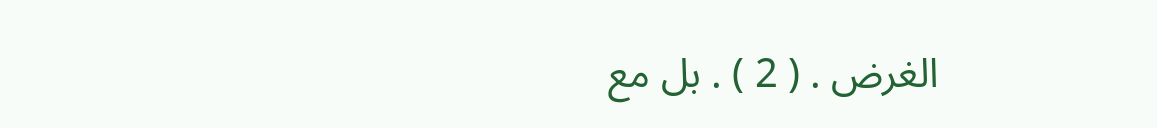الغرض . ( 2 ) . بل مع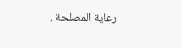رعاية المصلحة .